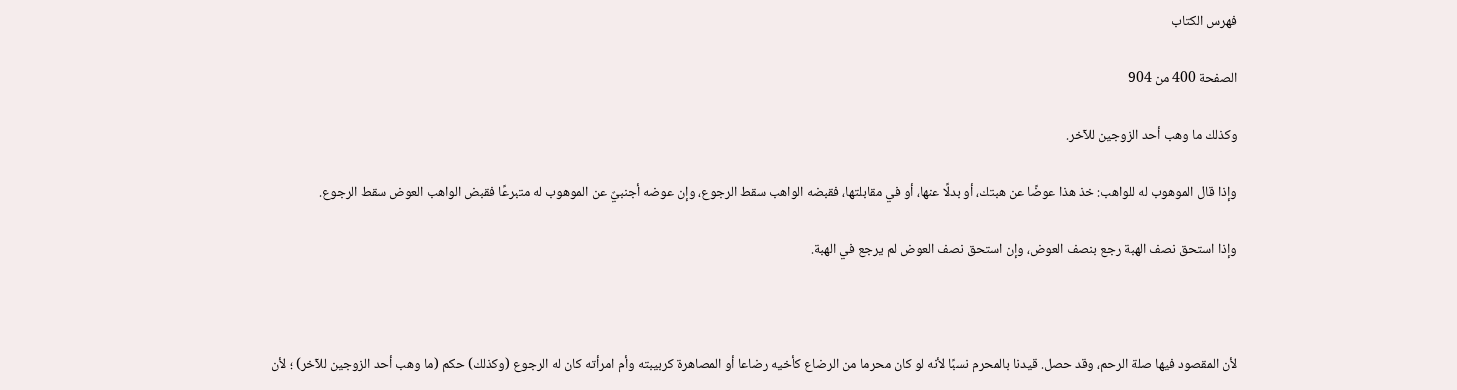فهرس الكتاب

الصفحة 400 من 904

وكذلك ما وهب أحد الزوجين للآخر.

وإذا قال الموهوب له للواهب: خذ هذا عوضًا عن هبتك، أو بدلًا عنها، أو في مقابلتها، فقبضه الواهب سقط الرجوع، وإن عوضه أجنبيٌ عن الموهوب له متبرعًا فقبض الواهب العوض سقط الرجوع.

وإذا استحق نصف الهبة رجع بنصف العوض، وإن استحق نصف العوض لم يرجع في الهبة.



لأن المقصود فيها صلة الرحم، وقد حصل. قيدنا بالمحرم نسبًا لأنه لو كان محرما من الرضاع كأخيه رضاعا أو المصاهرة كربيبته وأم امرأته كان له الرجوع (وكذلك) حكم (ما وهب أحد الزوجين للآخر) ؛ لأن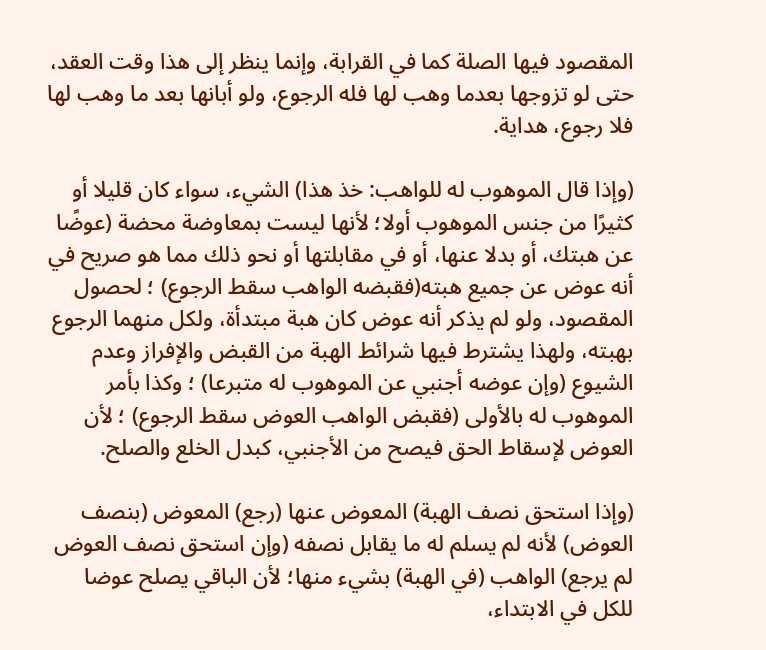المقصود فيها الصلة كما في القرابة، وإنما ينظر إلى هذا وقت العقد، حتى لو تزوجها بعدما وهب لها فله الرجوع، ولو أبانها بعد ما وهب لها فلا رجوع، هداية.

(وإذا قال الموهوب له للواهب: خذ هذا) الشيء، سواء كان قليلا أو كثيرًا من جنس الموهوب أولا؛ لأنها ليست بمعاوضة محضة (عوضًا عن هبتك، أو بدلا عنها، أو في مقابلتها أو نحو ذلك مما هو صريح في أنه عوض عن جميع هبته(فقبضه الواهب سقط الرجوع) ؛ لحصول المقصود، ولو لم يذكر أنه عوض كان هبة مبتدأة، ولكل منهما الرجوع بهبته، ولهذا يشترط فيها شرائط الهبة من القبض والإفراز وعدم الشيوع (وإن عوضه أجنبي عن الموهوب له متبرعا) ؛ وكذا بأمر الموهوب له بالأولى (فقبض الواهب العوض سقط الرجوع) ؛ لأن العوض لإسقاط الحق فيصح من الأجنبي، كبدل الخلع والصلح.

(وإذا استحق نصف الهبة) المعوض عنها (رجع) المعوض (بنصف العوض) لأنه لم يسلم له ما يقابل نصفه (وإن استحق نصف العوض لم يرجع) الواهب (في الهبة) بشيء منها؛ لأن الباقي يصلح عوضا للكل في الابتداء،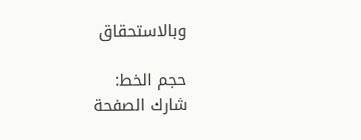وبالاستحقاق

حجم الخط:
شارك الصفحة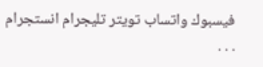فيسبوك واتساب تويتر تليجرام انستجرام
. . .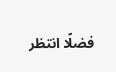فضلًا انتظر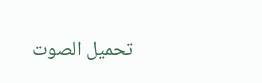تحميل الصوت